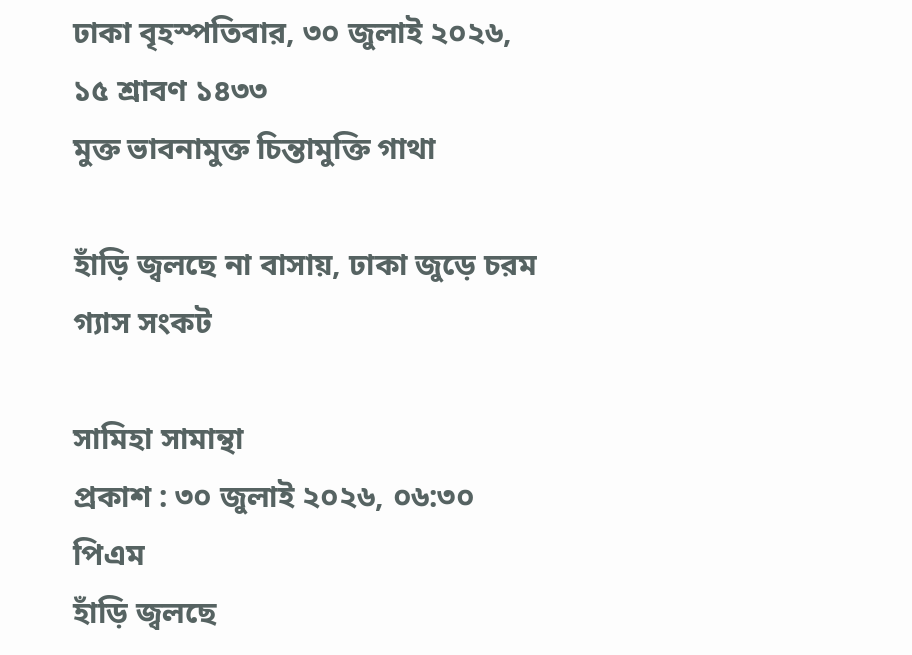ঢাকা বৃহস্পতিবার, ৩০ জুলাই ২০২৬, ১৫ শ্রাবণ ১৪৩৩
মুক্ত ভাবনামুক্ত চিন্তামুক্তি গাথা

হাঁড়ি জ্বলছে না বাসায়, ঢাকা জুড়ে চরম গ্যাস সংকট

সামিহা সামান্থা
প্রকাশ : ৩০ জুলাই ২০২৬, ০৬:৩০ পিএম
হাঁড়ি জ্বলছে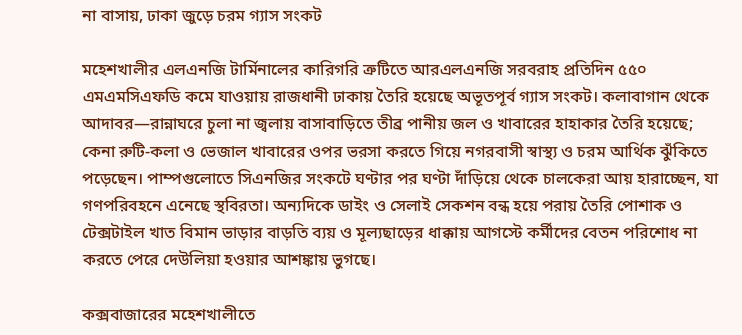না বাসায়, ঢাকা জুড়ে চরম গ্যাস সংকট

মহেশখালীর এলএনজি টার্মিনালের কারিগরি ত্রুটিতে আরএলএনজি সরবরাহ প্রতিদিন ৫৫০ এমএমসিএফডি কমে যাওয়ায় রাজধানী ঢাকায় তৈরি হয়েছে অভূতপূর্ব গ্যাস সংকট। কলাবাগান থেকে আদাবর—রান্নাঘরে চুলা না জ্বলায় বাসাবাড়িতে তীব্র পানীয় জল ও খাবারের হাহাকার তৈরি হয়েছে; কেনা রুটি-কলা ও ভেজাল খাবারের ওপর ভরসা করতে গিয়ে নগরবাসী স্বাস্থ্য ও চরম আর্থিক ঝুঁকিতে পড়েছেন। পাম্পগুলোতে সিএনজির সংকটে ঘণ্টার পর ঘণ্টা দাঁড়িয়ে থেকে চালকেরা আয় হারাচ্ছেন, যা গণপরিবহনে এনেছে স্থবিরতা। অন্যদিকে ডাইং ও সেলাই সেকশন বন্ধ হয়ে পরায় তৈরি পোশাক ও টেক্সটাইল খাত বিমান ভাড়ার বাড়তি ব্যয় ও মূল্যছাড়ের ধাক্কায় আগস্টে কর্মীদের বেতন পরিশোধ না করতে পেরে দেউলিয়া হওয়ার আশঙ্কায় ভুগছে।

কক্সবাজারের মহেশখালীতে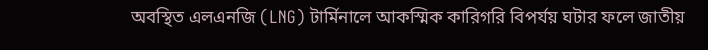অবস্থিত এলএনজি (LNG) টার্মিনালে আকস্মিক কারিগরি বিপর্যয় ঘটার ফলে জাতীয়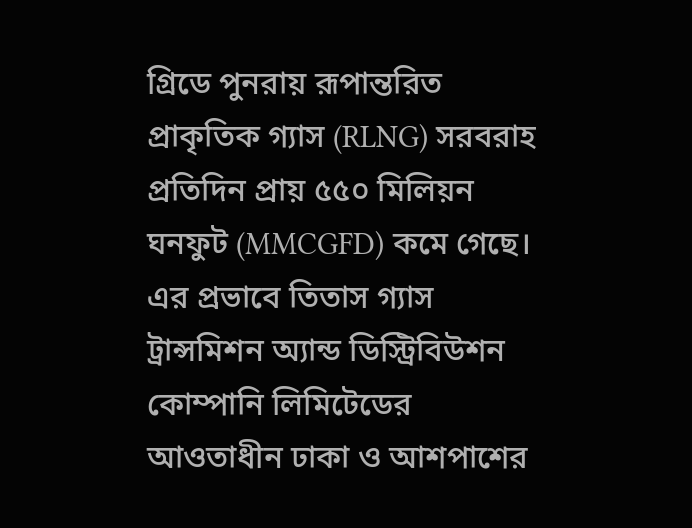গ্রিডে পুনরায় রূপান্তরিত প্রাকৃতিক গ্যাস (RLNG) সরবরাহ প্রতিদিন প্রায় ৫৫০ মিলিয়ন ঘনফুট (MMCGFD) কমে গেছে। এর প্রভাবে তিতাস গ্যাস ট্রান্সমিশন অ্যান্ড ডিস্ট্রিবিউশন কোম্পানি লিমিটেডের আওতাধীন ঢাকা ও আশপাশের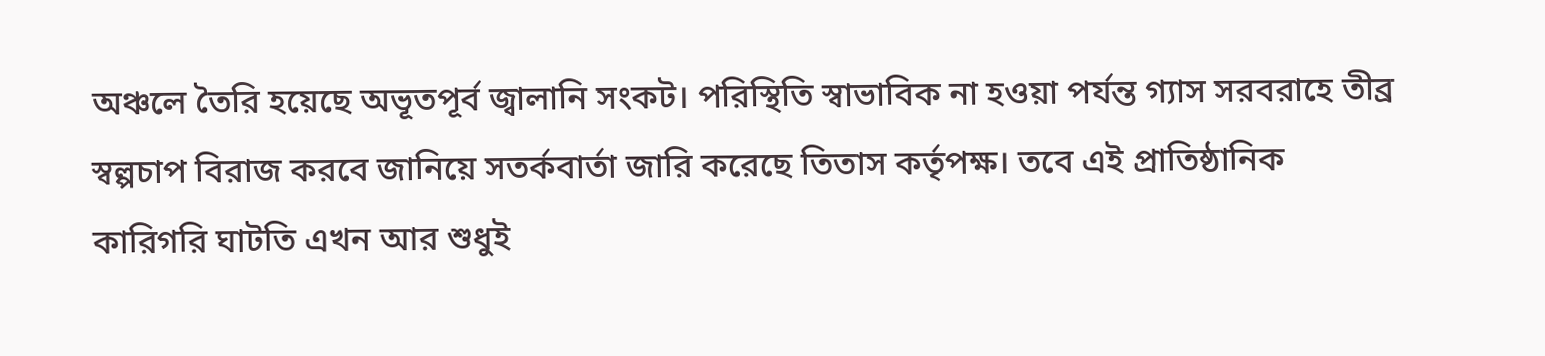অঞ্চলে তৈরি হয়েছে অভূতপূর্ব জ্বালানি সংকট। পরিস্থিতি স্বাভাবিক না হওয়া পর্যন্ত গ্যাস সরবরাহে তীব্র স্বল্পচাপ বিরাজ করবে জানিয়ে সতর্কবার্তা জারি করেছে তিতাস কর্তৃপক্ষ। তবে এই প্রাতিষ্ঠানিক কারিগরি ঘাটতি এখন আর শুধুই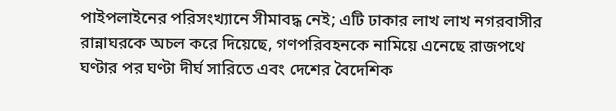পাইপলাইনের পরিসংখ্যানে সীমাবদ্ধ নেই; এটি ঢাকার লাখ লাখ নগরবাসীর রান্নাঘরকে অচল করে দিয়েছে, গণপরিবহনকে নামিয়ে এনেছে রাজপথে ঘণ্টার পর ঘণ্টা দীর্ঘ সারিতে এবং দেশের বৈদেশিক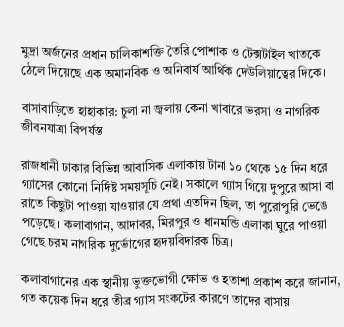মুদ্রা অর্জনের প্রধান চালিকাশক্তি তৈরি পোশাক ও টেক্সটাইল খাতকে ঠেলে দিয়েছে এক অমানবিক ও অনিবার্য আর্থিক দেউলিয়াত্বের দিকে।

বাসাবাড়িতে হাহাকার: চুলা না জ্বলায় কেনা খাবারে ভরসা ও নাগরিক জীবনযাত্রা বিপর্যস্ত

রাজধানী ঢাকার বিভিন্ন আবাসিক এলাকায় টানা ১০ থেকে ১৫ দিন ধরে গ্যাসের কোনো নির্দিষ্ট সময়সূচি নেই। সকালে গ্যাস গিয়ে দুপুরে আসা বা রাতে কিছুটা পাওয়া যাওয়ার যে প্রথা এতদিন ছিল, তা পুরোপুরি ভেঙে পড়েছে। কলাবাগান, আদাবর, মিরপুর ও ধানমন্ডি এলাকা ঘুরে পাওয়া গেছে চরম নাগরিক দুর্ভোগের হৃদয়বিদারক চিত্র।

কলাবাগানের এক স্থানীয় ভুক্তভোগী ক্ষোভ ও হতাশা প্রকাশ করে জানান, গত কয়েক দিন ধরে তীব্র গ্যাস সংকটের কারণে তাদের বাসায়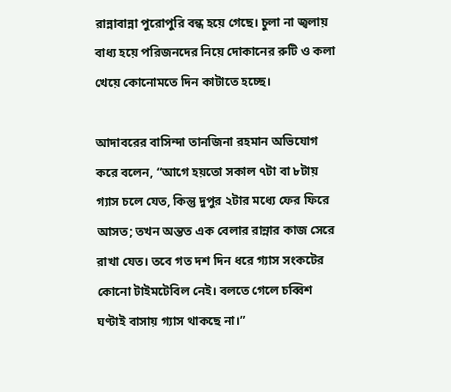রান্নাবান্না পুরোপুরি বন্ধ হয়ে গেছে। চুলা না জ্বলায় বাধ্য হয়ে পরিজনদের নিয়ে দোকানের রুটি ও কলা খেয়ে কোনোমতে দিন কাটাতে হচ্ছে।

আদাবরের বাসিন্দা তানজিনা রহমান অভিযোগ করে বলেন, “আগে হয়তো সকাল ৭টা বা ৮টায় গ্যাস চলে যেত, কিন্তু দুপুর ২টার মধ্যে ফের ফিরে আসত; তখন অন্তত এক বেলার রান্নার কাজ সেরে রাখা যেত। তবে গত দশ দিন ধরে গ্যাস সংকটের কোনো টাইমটেবিল নেই। বলতে গেলে চব্বিশ ঘণ্টাই বাসায় গ্যাস থাকছে না।”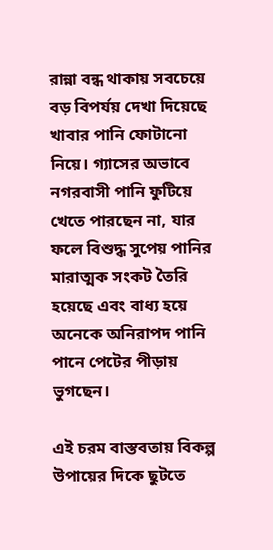রান্না বন্ধ থাকায় সবচেয়ে বড় বিপর্যয় দেখা দিয়েছে খাবার পানি ফোটানো নিয়ে। গ্যাসের অভাবে নগরবাসী পানি ফুটিয়ে খেতে পারছেন না, যার ফলে বিশুদ্ধ সুপেয় পানির মারাত্মক সংকট তৈরি হয়েছে এবং বাধ্য হয়ে অনেকে অনিরাপদ পানি পানে পেটের পীড়ায় ভুগছেন।

এই চরম বাস্তবতায় বিকল্প উপায়ের দিকে ছুটতে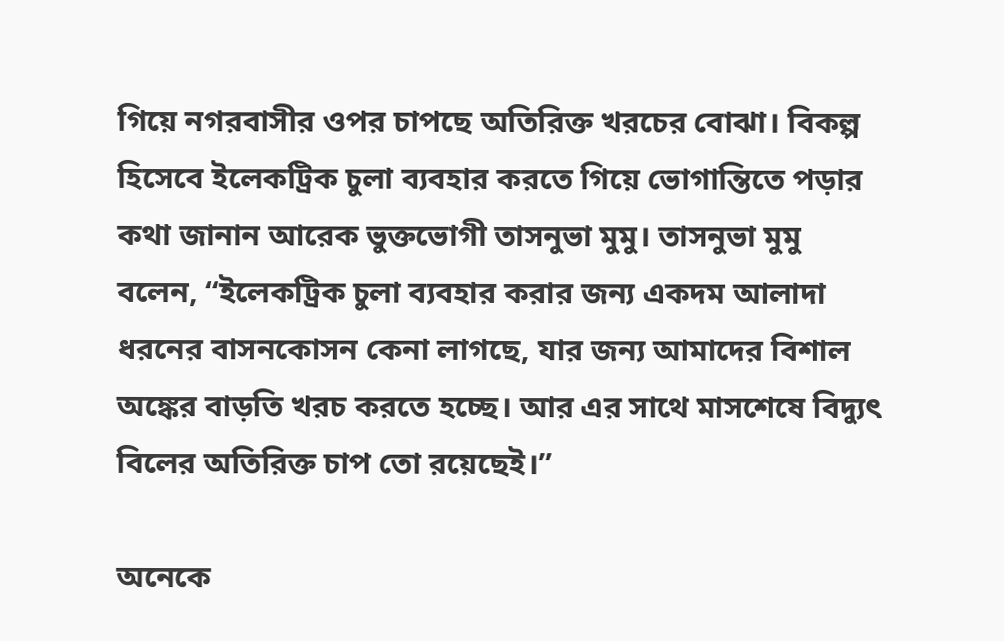গিয়ে নগরবাসীর ওপর চাপছে অতিরিক্ত খরচের বোঝা। বিকল্প হিসেবে ইলেকট্রিক চুলা ব্যবহার করতে গিয়ে ভোগান্তিতে পড়ার কথা জানান আরেক ভুক্তভোগী তাসনুভা মুমু। তাসনুভা মুমু বলেন, “ইলেকট্রিক চুলা ব্যবহার করার জন্য একদম আলাদা ধরনের বাসনকোসন কেনা লাগছে, যার জন্য আমাদের বিশাল অঙ্কের বাড়তি খরচ করতে হচ্ছে। আর এর সাথে মাসশেষে বিদ্যুৎ বিলের অতিরিক্ত চাপ তো রয়েছেই।”

অনেকে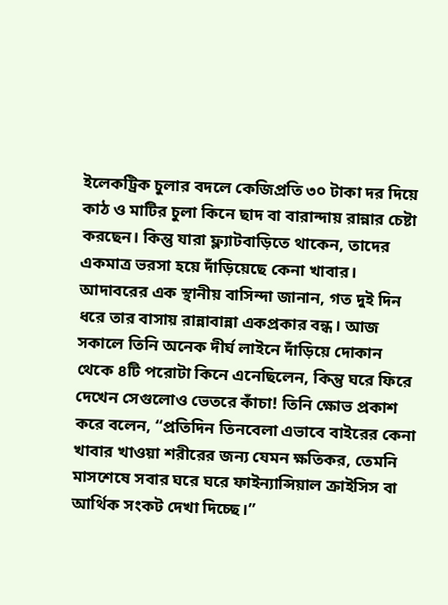ইলেকট্রিক চুলার বদলে কেজিপ্রতি ৩০ টাকা দর দিয়ে কাঠ ও মাটির চুলা কিনে ছাদ বা বারান্দায় রান্নার চেষ্টা করছেন। কিন্তু যারা ফ্ল্যাটবাড়িতে থাকেন, তাদের একমাত্র ভরসা হয়ে দাঁড়িয়েছে কেনা খাবার। আদাবরের এক স্থানীয় বাসিন্দা জানান, গত দুই দিন ধরে তার বাসায় রান্নাবান্না একপ্রকার বন্ধ। আজ সকালে তিনি অনেক দীর্ঘ লাইনে দাঁড়িয়ে দোকান থেকে ৪টি পরোটা কিনে এনেছিলেন, কিন্তু ঘরে ফিরে দেখেন সেগুলোও ভেতরে কাঁচা! তিনি ক্ষোভ প্রকাশ করে বলেন, “প্রতিদিন তিনবেলা এভাবে বাইরের কেনা খাবার খাওয়া শরীরের জন্য যেমন ক্ষতিকর, তেমনি মাসশেষে সবার ঘরে ঘরে ফাইন্যান্সিয়াল ক্রাইসিস বা আর্থিক সংকট দেখা দিচ্ছে।”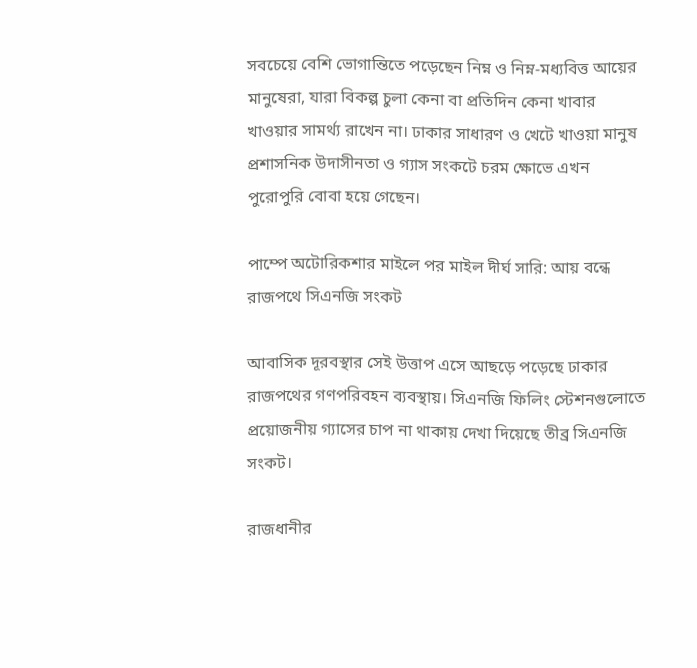সবচেয়ে বেশি ভোগান্তিতে পড়েছেন নিম্ন ও নিম্ন-মধ্যবিত্ত আয়ের মানুষেরা, যারা বিকল্প চুলা কেনা বা প্রতিদিন কেনা খাবার খাওয়ার সামর্থ্য রাখেন না। ঢাকার সাধারণ ও খেটে খাওয়া মানুষ প্রশাসনিক উদাসীনতা ও গ্যাস সংকটে চরম ক্ষোভে এখন পুরোপুরি বোবা হয়ে গেছেন।

পাম্পে অটোরিকশার মাইলে পর মাইল দীর্ঘ সারি: আয় বন্ধে রাজপথে সিএনজি সংকট

আবাসিক দূরবস্থার সেই উত্তাপ এসে আছড়ে পড়েছে ঢাকার রাজপথের গণপরিবহন ব্যবস্থায়। সিএনজি ফিলিং স্টেশনগুলোতে প্রয়োজনীয় গ্যাসের চাপ না থাকায় দেখা দিয়েছে তীব্র সিএনজি সংকট।

রাজধানীর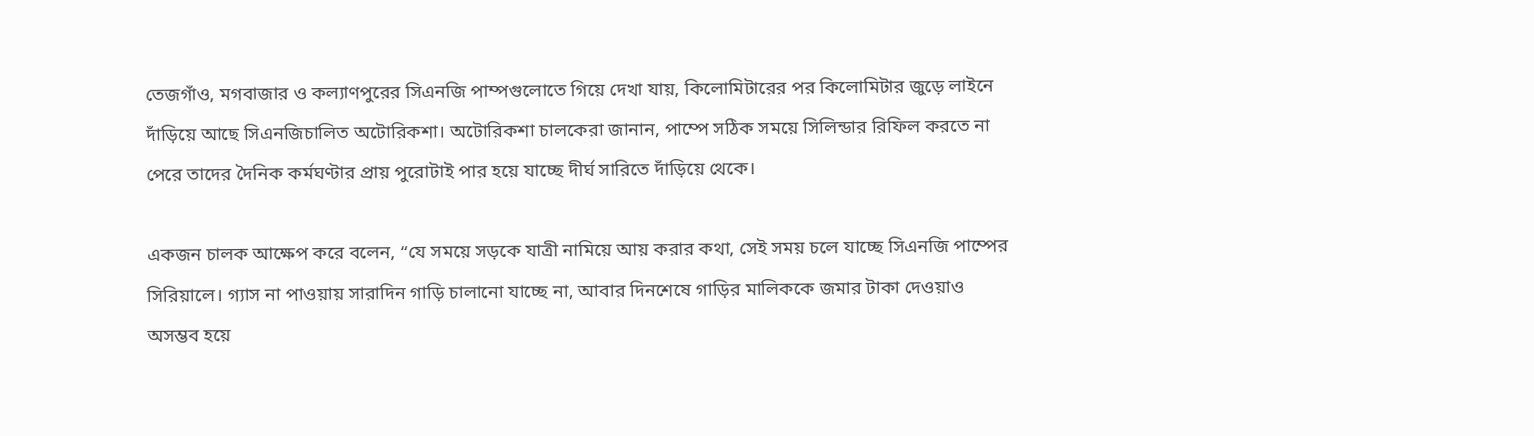তেজগাঁও, মগবাজার ও কল্যাণপুরের সিএনজি পাম্পগুলোতে গিয়ে দেখা যায়, কিলোমিটারের পর কিলোমিটার জুড়ে লাইনে দাঁড়িয়ে আছে সিএনজিচালিত অটোরিকশা। অটোরিকশা চালকেরা জানান, পাম্পে সঠিক সময়ে সিলিন্ডার রিফিল করতে না পেরে তাদের দৈনিক কর্মঘণ্টার প্রায় পুরোটাই পার হয়ে যাচ্ছে দীর্ঘ সারিতে দাঁড়িয়ে থেকে।

একজন চালক আক্ষেপ করে বলেন, “যে সময়ে সড়কে যাত্রী নামিয়ে আয় করার কথা, সেই সময় চলে যাচ্ছে সিএনজি পাম্পের সিরিয়ালে। গ্যাস না পাওয়ায় সারাদিন গাড়ি চালানো যাচ্ছে না, আবার দিনশেষে গাড়ির মালিককে জমার টাকা দেওয়াও অসম্ভব হয়ে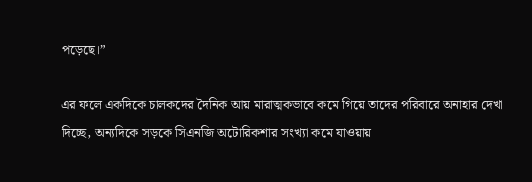পড়েছে।”

এর ফলে একদিকে চালকদের দৈনিক আয় মারাত্মকভাবে কমে গিয়ে তাদের পরিবারে অনাহার দেখা দিচ্ছে, অন্যদিকে সড়কে সিএনজি অটোরিকশার সংখ্যা কমে যাওয়ায়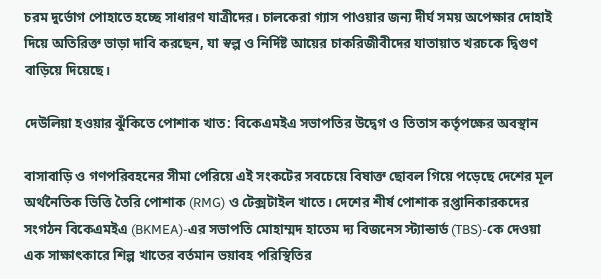চরম দুর্ভোগ পোহাতে হচ্ছে সাধারণ যাত্রীদের। চালকেরা গ্যাস পাওয়ার জন্য দীর্ঘ সময় অপেক্ষার দোহাই দিয়ে অতিরিক্ত ভাড়া দাবি করছেন, যা স্বল্প ও নির্দিষ্ট আয়ের চাকরিজীবীদের যাতায়াত খরচকে দ্বিগুণ বাড়িয়ে দিয়েছে।

দেউলিয়া হওয়ার ঝুঁকিতে পোশাক খাত: বিকেএমইএ সভাপতির উদ্বেগ ও তিতাস কর্তৃপক্ষের অবস্থান

বাসাবাড়ি ও গণপরিবহনের সীমা পেরিয়ে এই সংকটের সবচেয়ে বিষাক্ত ছোবল গিয়ে পড়েছে দেশের মূল অর্থনৈতিক ভিত্তি তৈরি পোশাক (RMG) ও টেক্সটাইল খাতে। দেশের শীর্ষ পোশাক রপ্তানিকারকদের সংগঠন বিকেএমইএ (BKMEA)-এর সভাপতি মোহাম্মদ হাতেম দ্য বিজনেস স্ট্যান্ডার্ড (TBS)-কে দেওয়া এক সাক্ষাৎকারে শিল্প খাতের বর্তমান ভয়াবহ পরিস্থিতির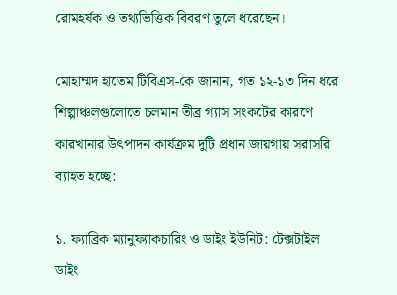রোমহর্ষক ও তথ্যভিত্তিক বিবরণ তুলে ধরেছেন।

মোহাম্মদ হাতেম টিবিএস-কে জানান, গত ১২-১৩ দিন ধরে শিল্পাঞ্চলগুলোতে চলমান তীব্র গ্যাস সংকটের কারণে কারখানার উৎপাদন কার্যক্রম দুটি প্রধান জায়গায় সরাসরি ব্যাহত হচ্ছে:

১. ফ্যাব্রিক ম্যানুফ্যাকচারিং ও ডাইং ইউনিট: টেক্সটাইল ডাইং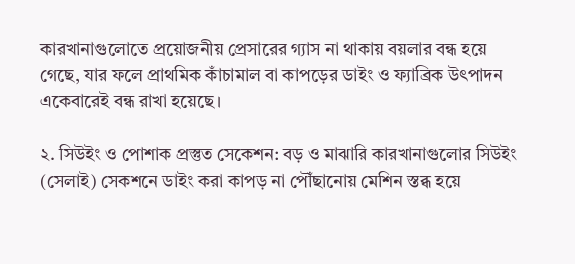কারখানাগুলোতে প্রয়োজনীয় প্রেসারের গ্যাস না থাকায় বয়লার বন্ধ হয়ে গেছে, যার ফলে প্রাথমিক কাঁচামাল বা কাপড়ের ডাইং ও ফ্যাব্রিক উৎপাদন একেবারেই বন্ধ রাখা হয়েছে।

২. সিউইং ও পোশাক প্রস্তুত সেকেশন: বড় ও মাঝারি কারখানাগুলোর সিউইং (সেলাই) সেকশনে ডাইং করা কাপড় না পৌঁছানোয় মেশিন স্তব্ধ হয়ে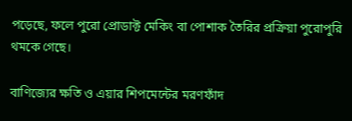পড়েছে, ফলে পুরো প্রোডাক্ট মেকিং বা পোশাক তৈরির প্রক্রিয়া পুরোপুরি থমকে গেছে।

বাণিজ্যের ক্ষতি ও এয়ার শিপমেন্টের মরণফাঁদ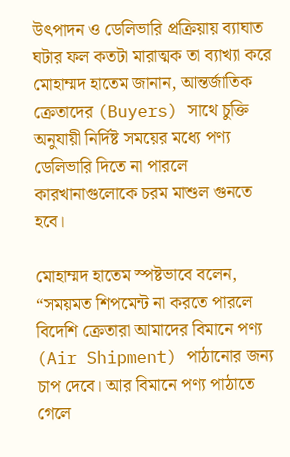উৎপাদন ও ডেলিভারি প্রক্রিয়ায় ব্যাঘাত ঘটার ফল কতটা মারাত্মক তা ব্যাখ্যা করে মোহাম্মদ হাতেম জানান, আন্তর্জাতিক ক্রেতাদের (Buyers) সাথে চুক্তি অনুযায়ী নির্দিষ্ট সময়ের মধ্যে পণ্য ডেলিভারি দিতে না পারলে কারখানাগুলোকে চরম মাশুল গুনতে হবে।

মোহাম্মদ হাতেম স্পষ্টভাবে বলেন, “সময়মত শিপমেন্ট না করতে পারলে বিদেশি ক্রেতারা আমাদের বিমানে পণ্য (Air Shipment) পাঠানোর জন্য চাপ দেবে। আর বিমানে পণ্য পাঠাতে গেলে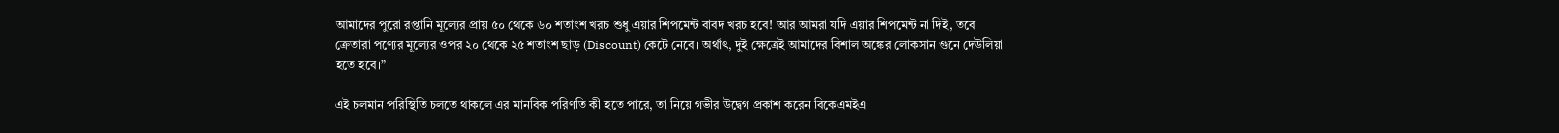আমাদের পুরো রপ্তানি মূল্যের প্রায় ৫০ থেকে ৬০ শতাংশ খরচ শুধু এয়ার শিপমেন্ট বাবদ খরচ হবে! আর আমরা যদি এয়ার শিপমেন্ট না দিই, তবে ক্রেতারা পণ্যের মূল্যের ওপর ২০ থেকে ২৫ শতাংশ ছাড় (Discount) কেটে নেবে। অর্থাৎ, দুই ক্ষেত্রেই আমাদের বিশাল অঙ্কের লোকসান গুনে দেউলিয়া হতে হবে।”

এই চলমান পরিস্থিতি চলতে থাকলে এর মানবিক পরিণতি কী হতে পারে, তা নিয়ে গভীর উদ্বেগ প্রকাশ করেন বিকেএমইএ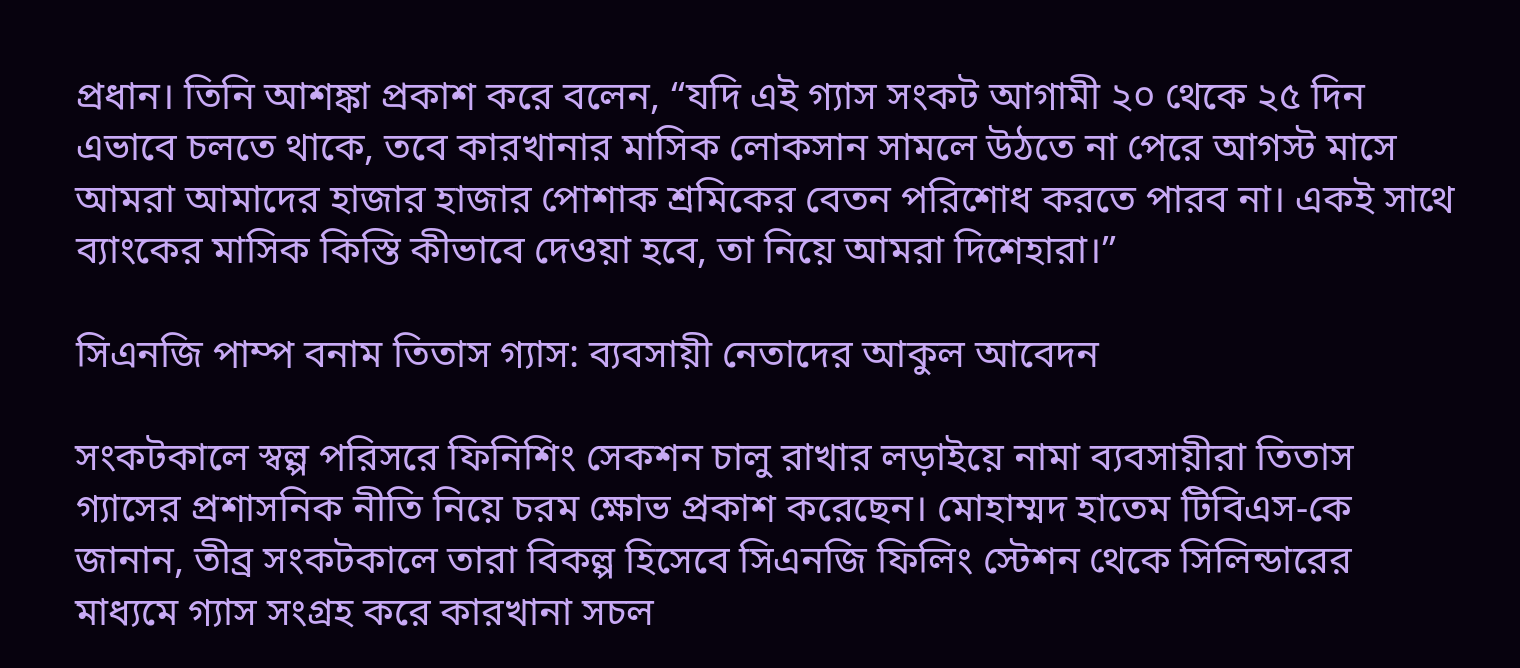প্রধান। তিনি আশঙ্কা প্রকাশ করে বলেন, “যদি এই গ্যাস সংকট আগামী ২০ থেকে ২৫ দিন এভাবে চলতে থাকে, তবে কারখানার মাসিক লোকসান সামলে উঠতে না পেরে আগস্ট মাসে আমরা আমাদের হাজার হাজার পোশাক শ্রমিকের বেতন পরিশোধ করতে পারব না। একই সাথে ব্যাংকের মাসিক কিস্তি কীভাবে দেওয়া হবে, তা নিয়ে আমরা দিশেহারা।”

সিএনজি পাম্প বনাম তিতাস গ্যাস: ব্যবসায়ী নেতাদের আকুল আবেদন

সংকটকালে স্বল্প পরিসরে ফিনিশিং সেকশন চালু রাখার লড়াইয়ে নামা ব্যবসায়ীরা তিতাস গ্যাসের প্রশাসনিক নীতি নিয়ে চরম ক্ষোভ প্রকাশ করেছেন। মোহাম্মদ হাতেম টিবিএস-কে জানান, তীব্র সংকটকালে তারা বিকল্প হিসেবে সিএনজি ফিলিং স্টেশন থেকে সিলিন্ডারের মাধ্যমে গ্যাস সংগ্রহ করে কারখানা সচল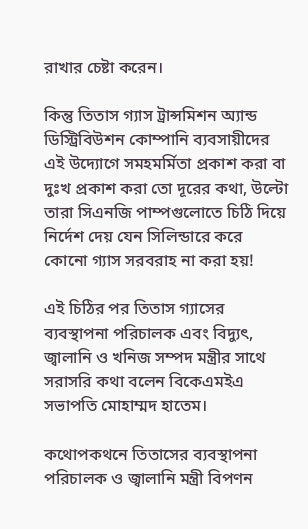রাখার চেষ্টা করেন।

কিন্তু তিতাস গ্যাস ট্রান্সমিশন অ্যান্ড ডিস্ট্রিবিউশন কোম্পানি ব্যবসায়ীদের এই উদ্যোগে সমহমর্মিতা প্রকাশ করা বা দুঃখ প্রকাশ করা তো দূরের কথা, উল্টো তারা সিএনজি পাম্পগুলোতে চিঠি দিয়ে নির্দেশ দেয় যেন সিলিন্ডারে করে কোনো গ্যাস সরবরাহ না করা হয়!

এই চিঠির পর তিতাস গ্যাসের ব্যবস্থাপনা পরিচালক এবং বিদ্যুৎ, জ্বালানি ও খনিজ সম্পদ মন্ত্রীর সাথে সরাসরি কথা বলেন বিকেএমইএ সভাপতি মোহাম্মদ হাতেম।

কথোপকথনে তিতাসের ব্যবস্থাপনা পরিচালক ও জ্বালানি মন্ত্রী বিপণন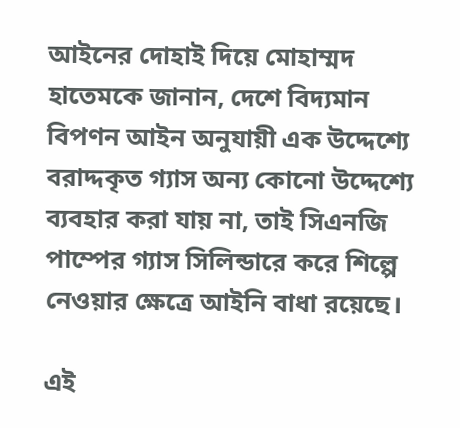আইনের দোহাই দিয়ে মোহাম্মদ হাতেমকে জানান, দেশে বিদ্যমান বিপণন আইন অনুযায়ী এক উদ্দেশ্যে বরাদ্দকৃত গ্যাস অন্য কোনো উদ্দেশ্যে ব্যবহার করা যায় না, তাই সিএনজি পাম্পের গ্যাস সিলিন্ডারে করে শিল্পে নেওয়ার ক্ষেত্রে আইনি বাধা রয়েছে।

এই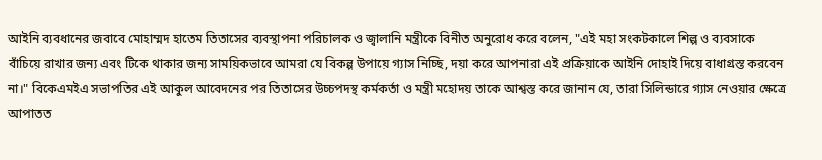আইনি ব্যবধানের জবাবে মোহাম্মদ হাতেম তিতাসের ব্যবস্থাপনা পরিচালক ও জ্বালানি মন্ত্রীকে বিনীত অনুরোধ করে বলেন, "এই মহা সংকটকালে শিল্প ও ব্যবসাকে বাঁচিয়ে রাখার জন্য এবং টিকে থাকার জন্য সাময়িকভাবে আমরা যে বিকল্প উপায়ে গ্যাস নিচ্ছি, দয়া করে আপনারা এই প্রক্রিয়াকে আইনি দোহাই দিয়ে বাধাগ্রস্ত করবেন না।" বিকেএমইএ সভাপতির এই আকুল আবেদনের পর তিতাসের উচ্চপদস্থ কর্মকর্তা ও মন্ত্রী মহোদয় তাকে আশ্বস্ত করে জানান যে, তারা সিলিন্ডারে গ্যাস নেওয়ার ক্ষেত্রে আপাতত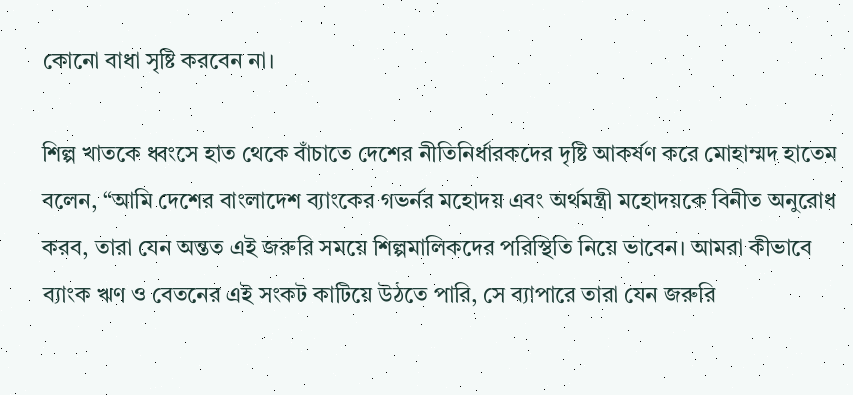কোনো বাধা সৃষ্টি করবেন না।

শিল্প খাতকে ধ্বংসে হাত থেকে বাঁচাতে দেশের নীতিনির্ধারকদের দৃষ্টি আকর্ষণ করে মোহাম্মদ হাতেম বলেন, “আমি দেশের বাংলাদেশ ব্যাংকের গভর্নর মহোদয় এবং অর্থমন্ত্রী মহোদয়কে বিনীত অনুরোধ করব, তারা যেন অন্তত এই জরুরি সময়ে শিল্পমালিকদের পরিস্থিতি নিয়ে ভাবেন। আমরা কীভাবে ব্যাংক ঋণ ও বেতনের এই সংকট কাটিয়ে উঠতে পারি, সে ব্যাপারে তারা যেন জরুরি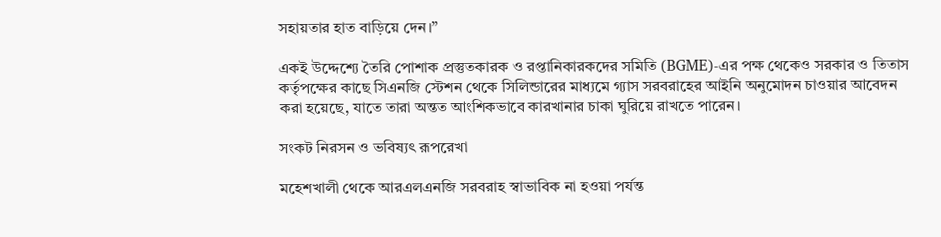সহায়তার হাত বাড়িয়ে দেন।”

একই উদ্দেশ্যে তৈরি পোশাক প্রস্তুতকারক ও রপ্তানিকারকদের সমিতি (BGME)-এর পক্ষ থেকেও সরকার ও তিতাস কর্তৃপক্ষের কাছে সিএনজি স্টেশন থেকে সিলিন্ডারের মাধ্যমে গ্যাস সরবরাহের আইনি অনুমোদন চাওয়ার আবেদন করা হয়েছে, যাতে তারা অন্তত আংশিকভাবে কারখানার চাকা ঘুরিয়ে রাখতে পারেন।

সংকট নিরসন ও ভবিষ্যৎ রূপরেখা

মহেশখালী থেকে আরএলএনজি সরবরাহ স্বাভাবিক না হওয়া পর্যন্ত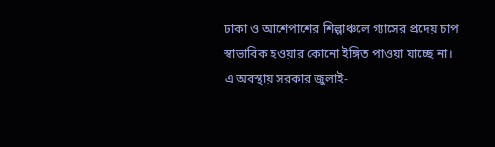ঢাকা ও আশেপাশের শিল্পাঞ্চলে গ্যাসের প্রদেয় চাপ স্বাভাবিক হওয়ার কোনো ইঙ্গিত পাওয়া যাচ্ছে না। এ অবস্থায় সরকার জুলাই-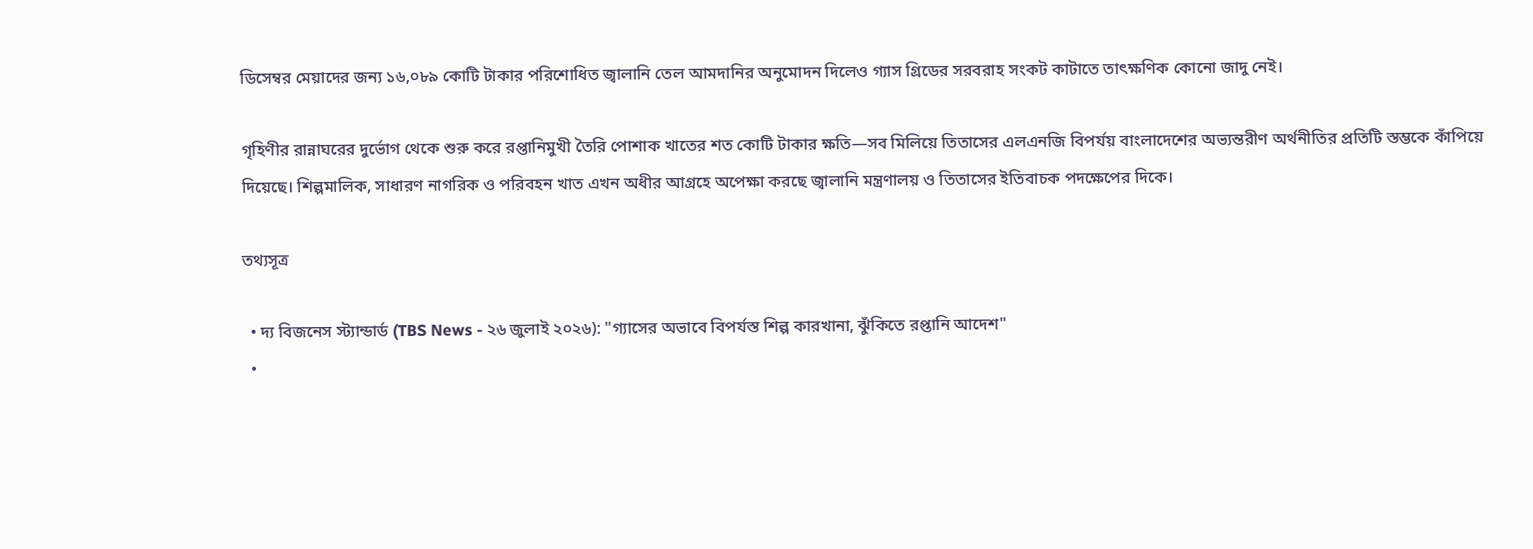ডিসেম্বর মেয়াদের জন্য ১৬,০৮৯ কোটি টাকার পরিশোধিত জ্বালানি তেল আমদানির অনুমোদন দিলেও গ্যাস গ্রিডের সরবরাহ সংকট কাটাতে তাৎক্ষণিক কোনো জাদু নেই।

গৃহিণীর রান্নাঘরের দুর্ভোগ থেকে শুরু করে রপ্তানিমুখী তৈরি পোশাক খাতের শত কোটি টাকার ক্ষতি—সব মিলিয়ে তিতাসের এলএনজি বিপর্যয় বাংলাদেশের অভ্যন্তরীণ অর্থনীতির প্রতিটি স্তম্ভকে কাঁপিয়ে দিয়েছে। শিল্পমালিক, সাধারণ নাগরিক ও পরিবহন খাত এখন অধীর আগ্রহে অপেক্ষা করছে জ্বালানি মন্ত্রণালয় ও তিতাসের ইতিবাচক পদক্ষেপের দিকে।

তথ্যসূত্র

  • দ্য বিজনেস স্ট্যান্ডার্ড (TBS News - ২৬ জুলাই ২০২৬): "গ্যাসের অভাবে বিপর্যস্ত শিল্প কারখানা, ঝুঁকিতে রপ্তানি আদেশ"
  •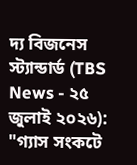দ্য বিজনেস স্ট্যান্ডার্ড (TBS News - ২৫ জুলাই ২০২৬): "গ্যাস সংকটে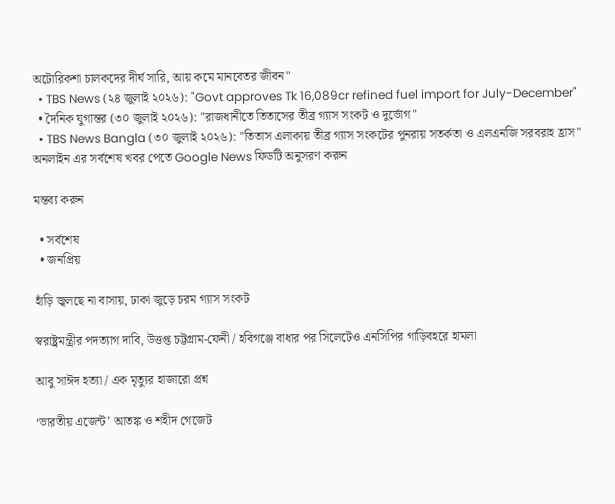অটোরিকশা চালকদের দীর্ঘ সারি, আয় কমে মানবেতর জীবন"
  • TBS News (২৪ জুলাই ২০২৬): "Govt approves Tk 16,089cr refined fuel import for July-December"
  • দৈনিক যুগান্তর (৩০ জুলাই ২০২৬): "রাজধানীতে তিতাসের তীব্র গ্যাস সংকট ও দুর্ভোগ"
  • TBS News Bangla (৩০ জুলাই ২০২৬): "তিতাস এলাকায় তীব্র গ্যাস সংকটের পুনরায় সতর্কতা ও এলএনজি সরবরাহ হ্রাস"
অনলাইন এর সর্বশেষ খবর পেতে Google News ফিডটি অনুসরণ করুন

মন্তব্য করুন

  • সর্বশেষ
  • জনপ্রিয়

হাঁড়ি জ্বলছে না বাসায়, ঢাকা জুড়ে চরম গ্যাস সংকট

স্বরাষ্ট্রমন্ত্রীর পদত্যাগ দাবি, উত্তপ্ত চট্টগ্রাম-ফেনী / হবিগঞ্জে বাধার পর সিলেটেও এনসিপির গাড়িবহরে হামলা

আবু সাঈদ হত্যা / এক মৃত্যুর হাজারো প্রশ্ন

‘ভারতীয় এজেন্ট’ আতঙ্ক ও শহীদ গেজেট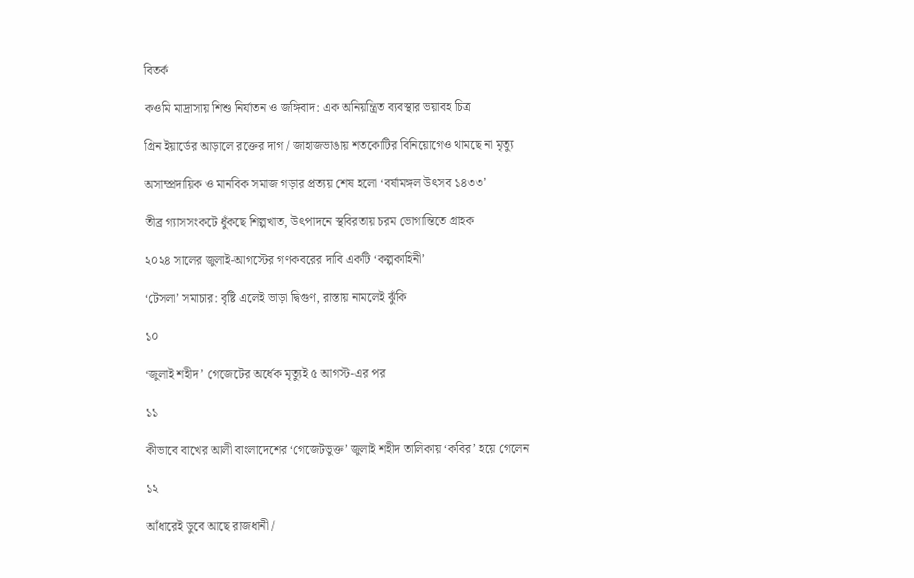বিতর্ক

কওমি মাদ্রাসায় শিশু নির্যাতন ও জঙ্গিবাদ: এক অনিয়ন্ত্রিত ব্যবস্থার ভয়াবহ চিত্র

গ্রিন ইয়ার্ডের আড়ালে রক্তের দাগ / জাহাজভাঙায় শতকোটির বিনিয়োগেও থামছে না মৃত্যু

অসাম্প্রদায়িক ও মানবিক সমাজ গড়ার প্রত্যয় শেষ হলো ‘বর্ষামঙ্গল উৎসব ১৪৩৩’

তীব্র গ্যাসসংকটে ধুঁকছে শিল্পখাত, উৎপাদনে স্থবিরতায় চরম ভোগান্তিতে গ্রাহক

২০২৪ সালের জুলাই-আগস্টের গণকবরের দাবি একটি ‘কল্পকাহিনী’

‘টেসলা’ সমাচার: বৃষ্টি এলেই ভাড়া দ্বিগুণ, রাস্তায় নামলেই ঝুঁকি

১০

‘জুলাই শহীদ’ গেজেটের অর্ধেক মৃত্যুই ৫ আগস্ট-এর পর

১১

কীভাবে বাখের আলী বাংলাদেশের ‘গেজেটভুক্ত’ জুলাই শহীদ তালিকায় ‘কবির’ হয়ে গেলেন

১২

আঁধারেই ডুবে আছে রাজধানী /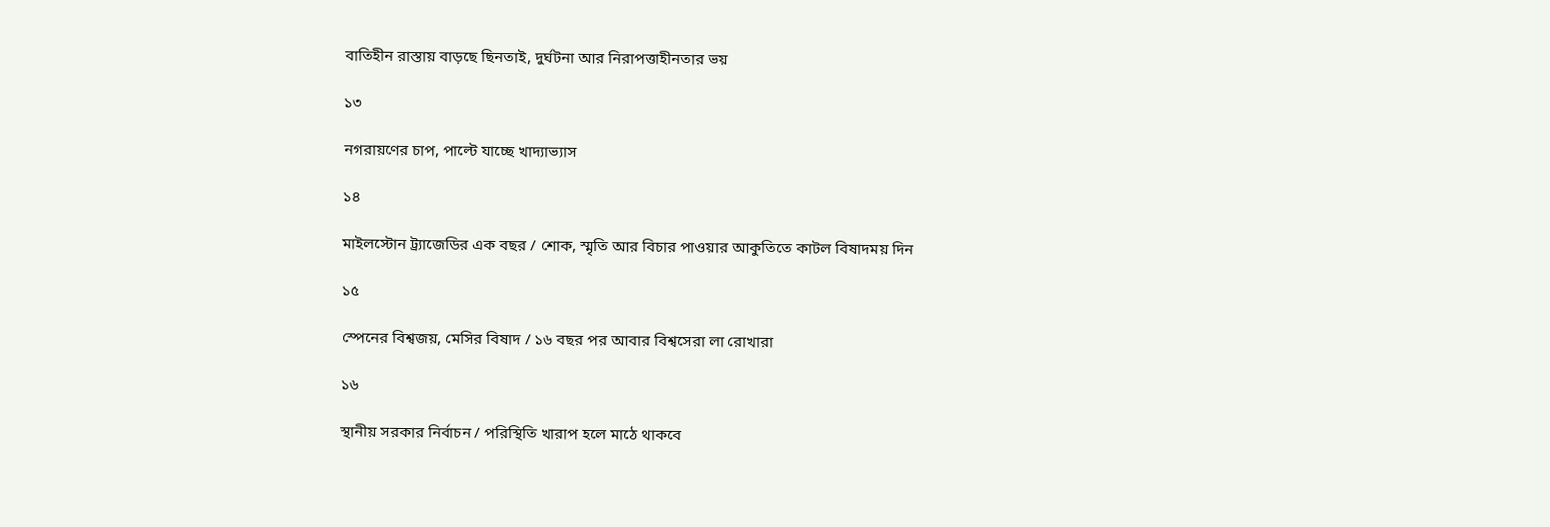বাতিহীন রাস্তায় বাড়ছে ছিনতাই, দুর্ঘটনা আর নিরাপত্তাহীনতার ভয়

১৩

নগরায়ণের চাপ, পাল্টে যাচ্ছে খাদ্যাভ্যাস

১৪

মাইলস্টোন ট্র্যাজেডির এক বছর / শোক, স্মৃতি আর বিচার পাওয়ার আকুতিতে কাটল বিষাদময় দিন

১৫

স্পেনের বিশ্বজয়, মেসির বিষাদ / ১৬ বছর পর আবার বিশ্বসেরা লা রোখারা

১৬

স্থানীয় সরকার নির্বাচন / পরিস্থিতি খারাপ হলে মাঠে থাকবে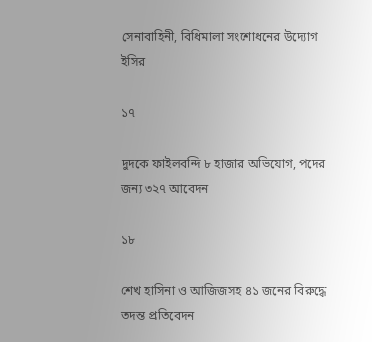সেনাবাহিনী, বিধিমালা সংশোধনের উদ্যোগ ইসির

১৭

দুদকে ফাইলবন্দি ৮ হাজার অভিযোগ, পদের জন্য ৩২৭ আবেদন

১৮

শেখ হাসিনা ও আজিজসহ ৪১ জনের বিরুদ্ধে তদন্ত প্রতিবেদন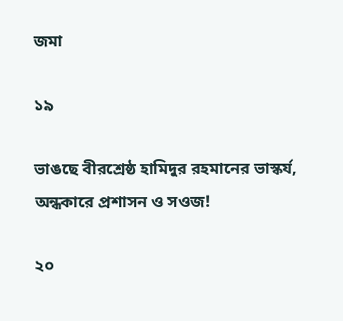জমা

১৯

ভাঙছে বীরশ্রেষ্ঠ হামিদুর রহমানের ভাস্কর্য, অন্ধকারে প্রশাসন ও সওজ!

২০